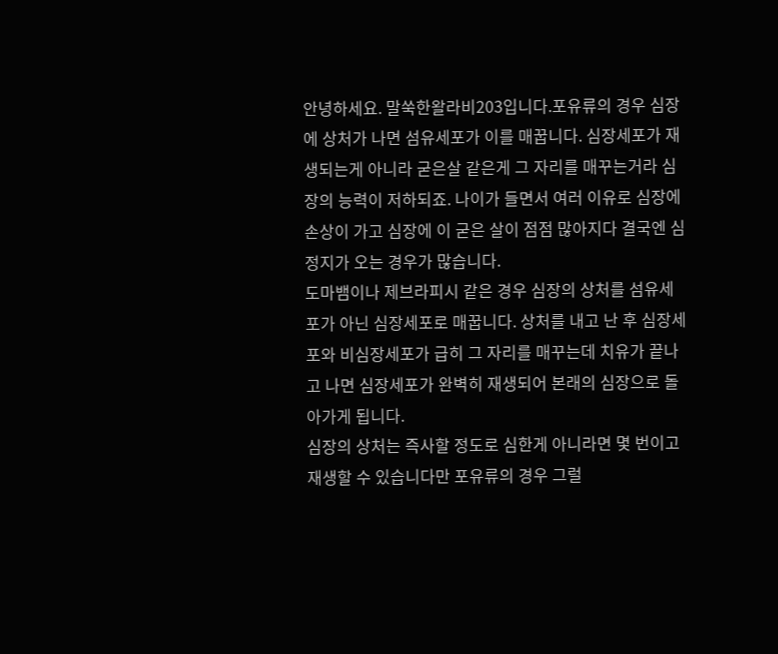안녕하세요. 말쑥한왈라비203입니다.포유류의 경우 심장에 상처가 나면 섬유세포가 이를 매꿉니다. 심장세포가 재생되는게 아니라 굳은살 같은게 그 자리를 매꾸는거라 심장의 능력이 저하되죠. 나이가 들면서 여러 이유로 심장에 손상이 가고 심장에 이 굳은 살이 점점 많아지다 결국엔 심정지가 오는 경우가 많습니다.
도마뱀이나 제브라피시 같은 경우 심장의 상처를 섬유세포가 아닌 심장세포로 매꿉니다. 상처를 내고 난 후 심장세포와 비심장세포가 급히 그 자리를 매꾸는데 치유가 끝나고 나면 심장세포가 완벽히 재생되어 본래의 심장으로 돌아가게 됩니다.
심장의 상처는 즉사할 정도로 심한게 아니라면 몇 번이고 재생할 수 있습니다만 포유류의 경우 그럴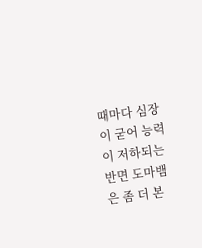때마다 심장이 굳어 능력이 저하되는 반면 도마뱀은 좀 더 본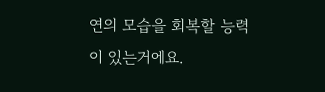연의 모습을 회복할 능력이 있는거에요.